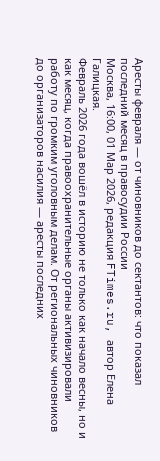Аресты февраля — от чиновников до сектантов: что показал последний месяц в правосудии России
Москва, 16:00, 01 Мар 2026, редакция FTimes.ru, автор Елена Галицкая.
Февраль 2026 года вошёл в историю не только как начало весны, но и как месяц, когда правоохранительные органы активизировали работу по громким уголовным делам. От региональных чиновников до организаторов насилия — аресты последних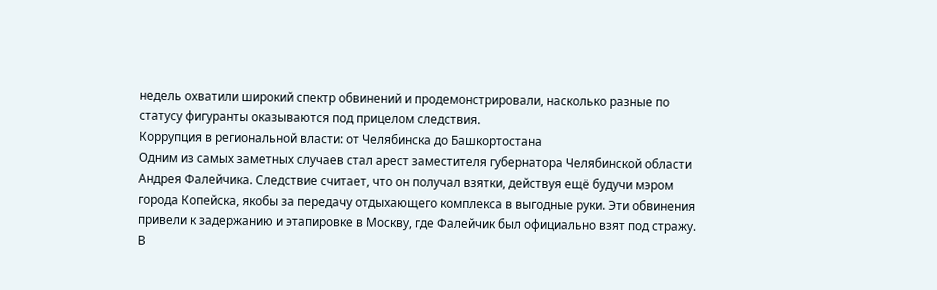недель охватили широкий спектр обвинений и продемонстрировали, насколько разные по статусу фигуранты оказываются под прицелом следствия.
Коррупция в региональной власти: от Челябинска до Башкортостана
Одним из самых заметных случаев стал арест заместителя губернатора Челябинской области Андрея Фалейчика. Следствие считает, что он получал взятки, действуя ещё будучи мэром города Копейска, якобы за передачу отдыхающего комплекса в выгодные руки. Эти обвинения привели к задержанию и этапировке в Москву, где Фалейчик был официально взят под стражу.
В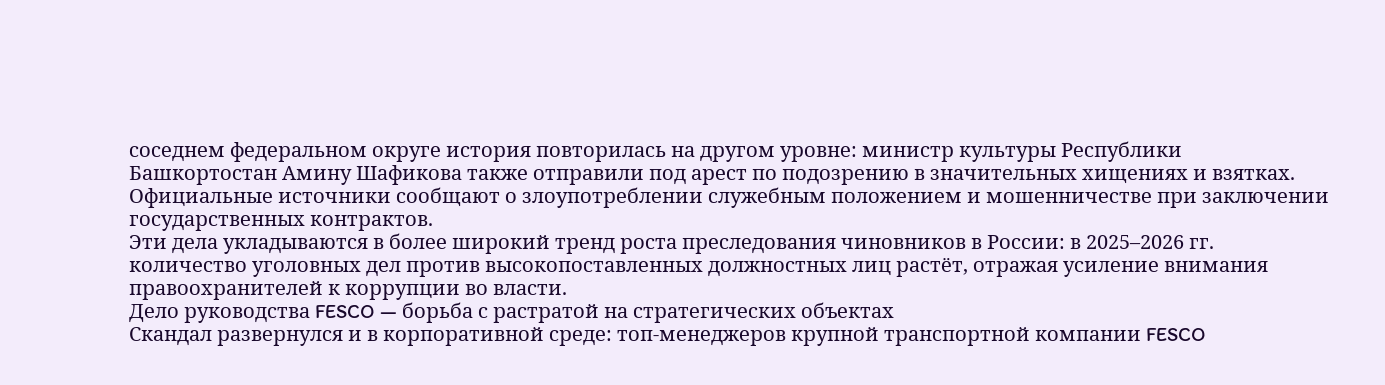соседнем федеральном округе история повторилась на другом уровне: министр культуры Республики Башкортостан Амину Шафикова также отправили под арест по подозрению в значительных хищениях и взятках. Официальные источники сообщают о злоупотреблении служебным положением и мошенничестве при заключении государственных контрактов.
Эти дела укладываются в более широкий тренд роста преследования чиновников в России: в 2025–2026 гг. количество уголовных дел против высокопоставленных должностных лиц растёт, отражая усиление внимания правоохранителей к коррупции во власти.
Дело руководства FESCO — борьба с растратой на стратегических объектах
Скандал развернулся и в корпоративной среде: топ-менеджеров крупной транспортной компании FESCO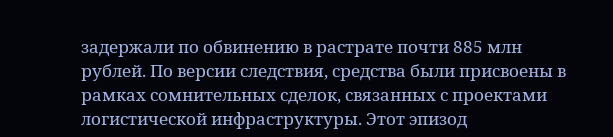задержали по обвинению в растрате почти 885 млн рублей. По версии следствия, средства были присвоены в рамках сомнительных сделок, связанных с проектами логистической инфраструктуры. Этот эпизод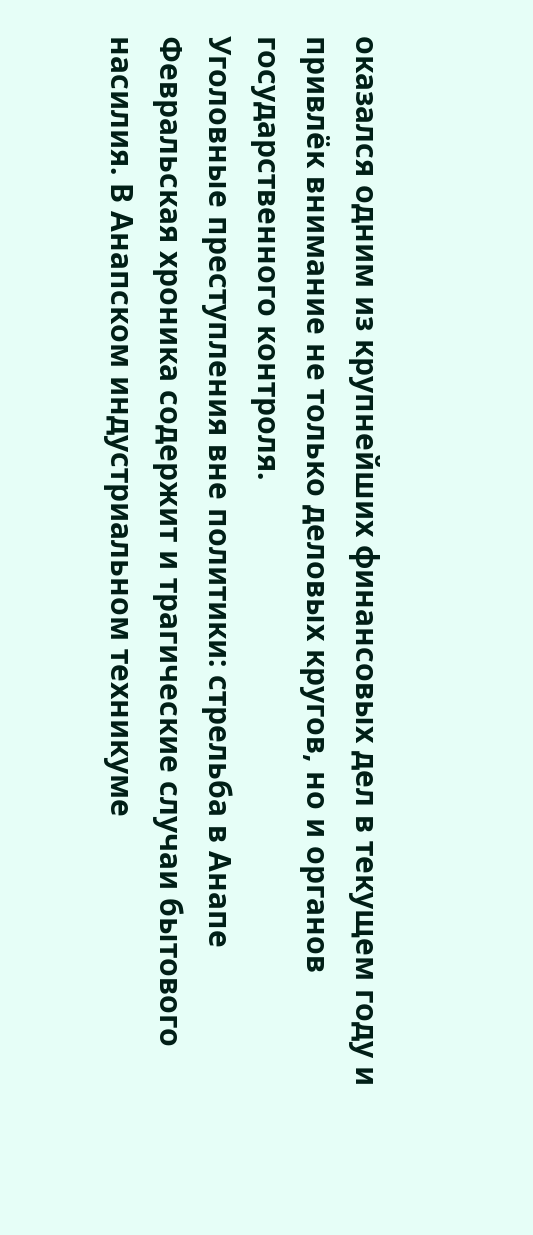оказался одним из крупнейших финансовых дел в текущем году и привлёк внимание не только деловых кругов, но и органов государственного контроля.
Уголовные преступления вне политики: стрельба в Анапе
Февральская хроника содержит и трагические случаи бытового насилия. В Анапском индустриальном техникуме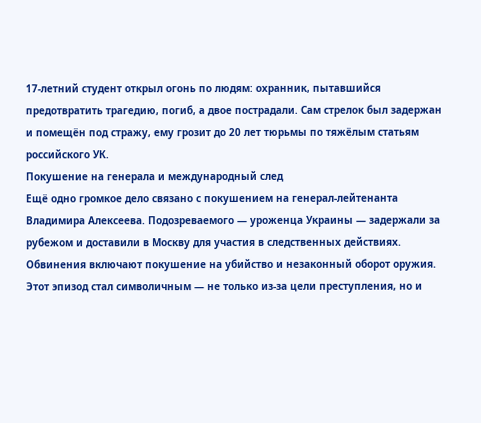17‑летний студент открыл огонь по людям: охранник, пытавшийся предотвратить трагедию, погиб, а двое пострадали. Сам стрелок был задержан и помещён под стражу, ему грозит до 20 лет тюрьмы по тяжёлым статьям российского УК.
Покушение на генерала и международный след
Ещё одно громкое дело связано с покушением на генерал‑лейтенанта Владимира Алексеева. Подозреваемого — уроженца Украины — задержали за рубежом и доставили в Москву для участия в следственных действиях. Обвинения включают покушение на убийство и незаконный оборот оружия.
Этот эпизод стал символичным — не только из‑за цели преступления, но и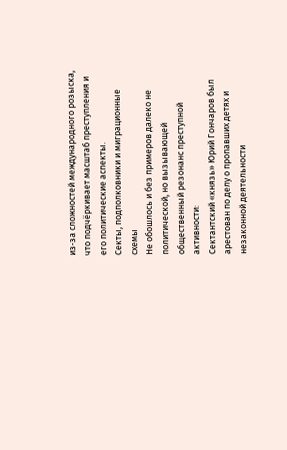из‑за сложностей международного розыска, что подчёркивает масштаб преступления и его политические аспекты.
Секты, подполковники и миграционные схемы
Не обошлось и без примеров далеко не политической, но вызывающей общественный резонанс преступной активности:
Сектантский «князь» Юрий Гончаров был арестован по делу о пропавших детях и незаконной деятельности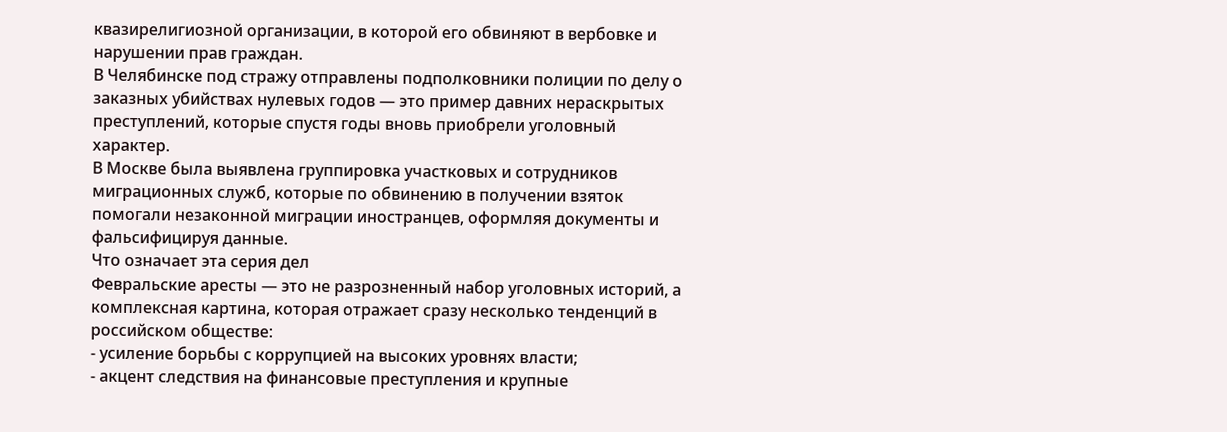квазирелигиозной организации, в которой его обвиняют в вербовке и нарушении прав граждан.
В Челябинске под стражу отправлены подполковники полиции по делу о заказных убийствах нулевых годов — это пример давних нераскрытых преступлений, которые спустя годы вновь приобрели уголовный характер.
В Москве была выявлена группировка участковых и сотрудников миграционных служб, которые по обвинению в получении взяток помогали незаконной миграции иностранцев, оформляя документы и фальсифицируя данные.
Что означает эта серия дел
Февральские аресты — это не разрозненный набор уголовных историй, а комплексная картина, которая отражает сразу несколько тенденций в российском обществе:
- усиление борьбы с коррупцией на высоких уровнях власти;
- акцент следствия на финансовые преступления и крупные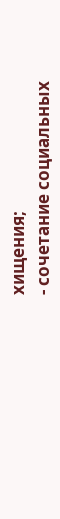хищения;
- сочетание социальных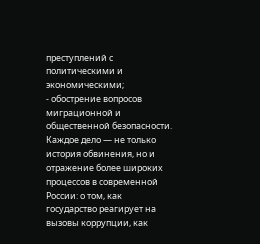преступлений с политическими и экономическими;
- обострение вопросов миграционной и общественной безопасности.
Каждое дело — не только история обвинения, но и отражение более широких процессов в современной России: о том, как государство реагирует на вызовы коррупции, как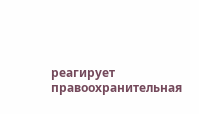реагирует правоохранительная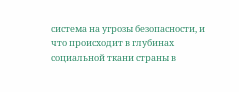система на угрозы безопасности, и что происходит в глубинах социальной ткани страны в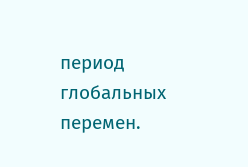период глобальных перемен.